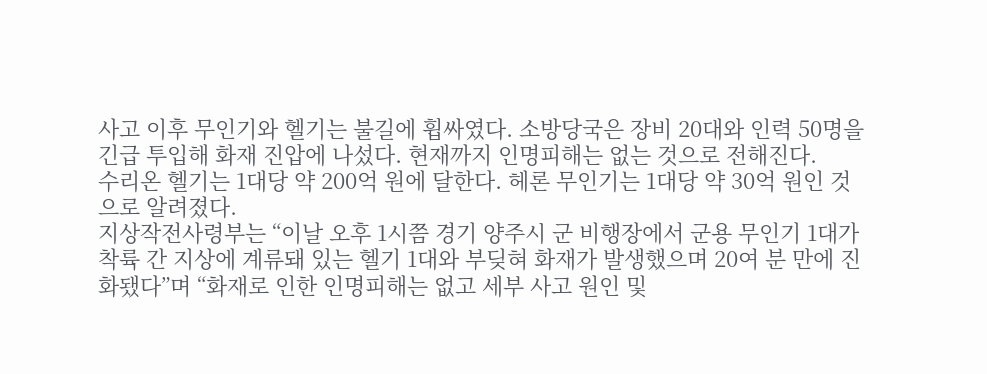사고 이후 무인기와 헬기는 불길에 휩싸였다. 소방당국은 장비 20대와 인력 50명을 긴급 투입해 화재 진압에 나섰다. 현재까지 인명피해는 없는 것으로 전해진다.
수리온 헬기는 1대당 약 200억 원에 달한다. 헤론 무인기는 1대당 약 30억 원인 것으로 알려졌다.
지상작전사령부는 “이날 오후 1시쯤 경기 양주시 군 비행장에서 군용 무인기 1대가 착륙 간 지상에 계류돼 있는 헬기 1대와 부딪혀 화재가 발생했으며 20여 분 만에 진화됐다”며 “화재로 인한 인명피해는 없고 세부 사고 원인 및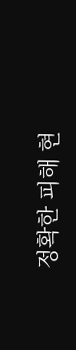정확한 피해 현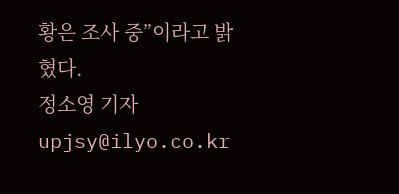황은 조사 중”이라고 밝혔다.
정소영 기자 upjsy@ilyo.co.kr